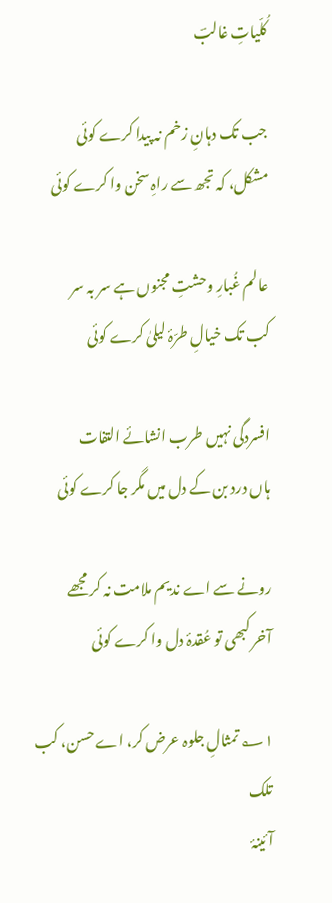کُلّیاتِ غالبؔ

جب تک دہانِ زخم نہ پیدا کرے کوئی
مشکل، کہ تجھ سے راہِ سخن وا کرے کوئی

عالم غُبارِ وحشتِ مجنوں ہے سر بہ سر
کب تک خیالِ طرّۂ لیلیٰ کرے کوئی

افسردگی نہیں طرب انشائے التفات
ہاں درد بن کے دل میں مگر جا کرے کوئی

رونے سے اے ندیم ملامت نہ کر مجھے
آخر کبھی تو عُقدۂ دل وا کرے کوئی

؂۱ تمثالِ جلوہ عرض کر، اے حسن، کب تلک
آئینۂ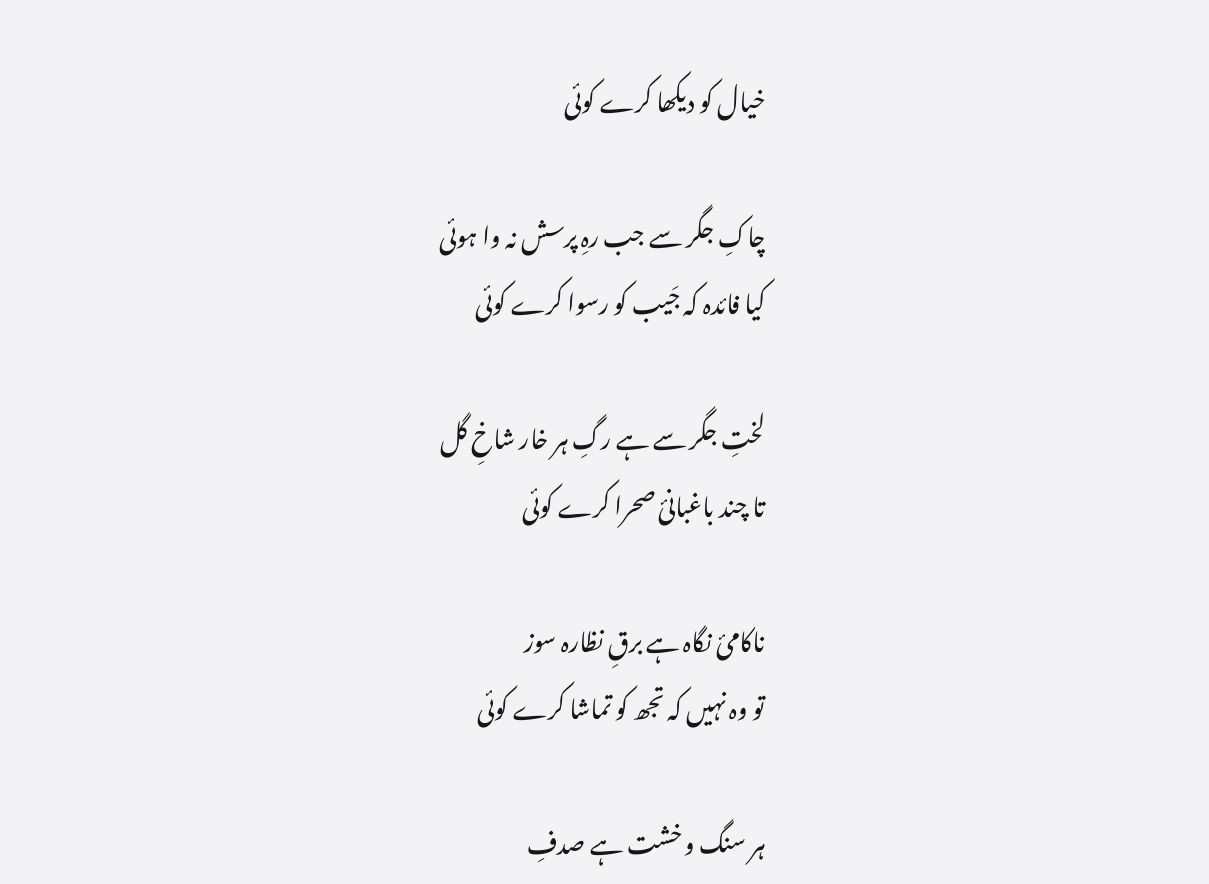خیال کو دیکھا کرے کوئی

چاکِ جگر سے جب رہِ پرسش نہ وا ہوئی
کیا فائدہ کہ جَیب کو رسوا کرے کوئی

لختِ جگر سے ہے رگِ ہر خار شاخِ گل
تا چند باغبانیٔ صحرا کرے کوئی

ناکامیٔ نگاہ ہے برقِ نظارہ سوز
تو وہ نہیں کہ تجھ کو تماشا کرے کوئی

ہر سنگ و خشت ہے صدفِ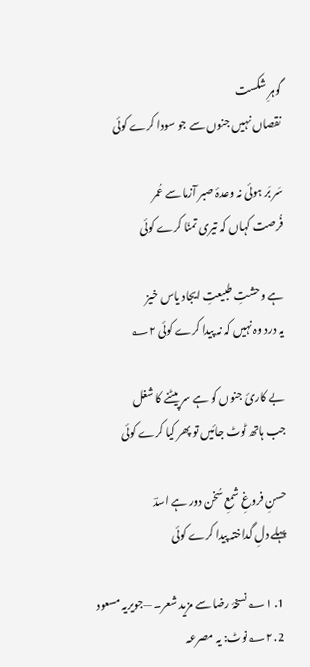گوہرِ شکست
نقصاں نہیں جنوں سے جو سودا کرے کوئی

سَر بَر ہوئی نہ وعدۂ صبر آزما سے عُمر
فُرصت کہاں کہ تیری تمنّا کرے کوئی

ہے وحشتِ طبیعتِ ایجاد یاس خیز
یہ درد وہ نہیں کہ نہ پیدا کرے کوئی ؂۲

بے کاریٔ جنوں کو ہے سر پیٹنے کا شغل
جب ہاتھ ٹوٹ جائیں تو پھر کیا کرے کوئی

حسنِ فروغِ شمعِ سُخن دور ہے اسدؔ
پہلے دلِ گداختہ پیدا کرے کوئی

  1. ؂۱نسخۂ رضا سے مزید شعر۔ —جویریہ مسعود
  2. ؂۲نوٹ: یہ مصرعہ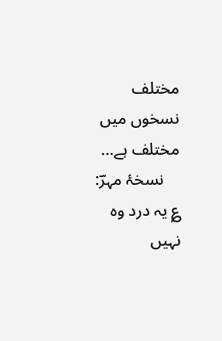مختلف نسخوں میں مختلف ہے…
    نسخۂ مہرؔ: ؏ یہ درد وہ نہیں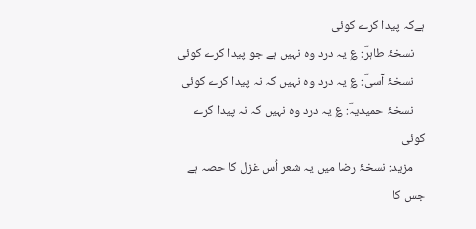ہےکہ پیدا کرے کوئی
    نسخۂ طاہرؔ: ؏ یہ درد وہ نہیں ہے جو پیدا کرے کوئی
    نسخۂ آسیؔ: ؏ یہ درد وہ نہیں کہ نہ پیدا کرے کوئی
    نسخۂ حمیدیہؔ: ؏ یہ درد وہ نہیں کہ نہ پیدا کرے کوئی
    مزید: نسخۂ رضا میں یہ شعر اُس غزل کا حصہ ہے جس کا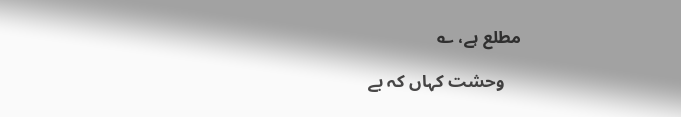مطلع ہے، ؎

    وحشت کہاں کہ بے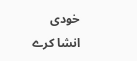خودی انشا کرے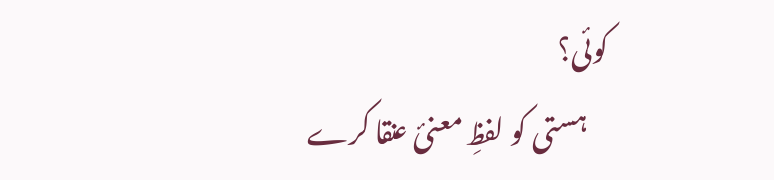کوئی؟
    ہستی کو لفظِ معنیٔ عنقا کرے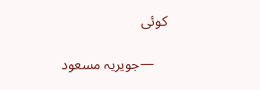کوئی

    —جویریہ مسعود